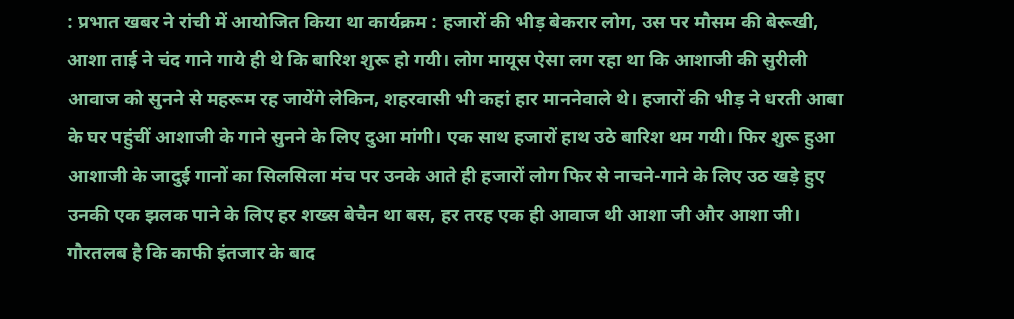: प्रभात खबर ने रांची में आयोजित किया था कार्यक्रम : हजारों की भीड़ बेकरार लोग, उस पर मौसम की बेरूखी, आशा ताई ने चंद गाने गाये ही थे कि बारिश शुरू हो गयी। लोग मायूस ऐसा लग रहा था कि आशाजी की सुरीली आवाज को सुनने से महरूम रह जायेंगे लेकिन, शहरवासी भी कहां हार माननेवाले थे। हजारों की भीड़ ने धरती आबा के घर पहुंचीं आशाजी के गाने सुनने के लिए दुआ मांगी। एक साथ हजारों हाथ उठे बारिश थम गयी। फिर शुरू हुआ आशाजी के जादुई गानों का सिलसिला मंच पर उनके आते ही हजारों लोग फिर से नाचने-गाने के लिए उठ खड़े हुए उनकी एक झलक पाने के लिए हर शख्स बेचैन था बस, हर तरह एक ही आवाज थी आशा जी और आशा जी।
गौरतलब है कि काफी इंतजार के बाद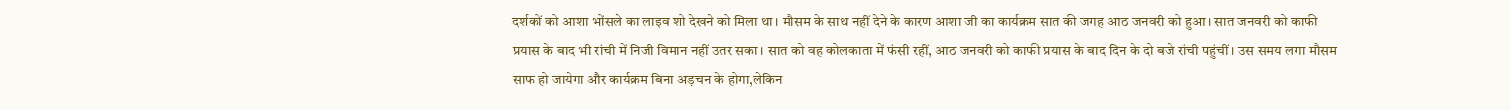दर्शकों को आशा भोंसले का लाइव शो देखने को मिला था। मौसम के साथ नहीं देने के कारण आशा जी का कार्यक्रम सात की जगह आठ जनवरी को हुआ। सात जनवरी को काफी प्रयास के बाद भी रांची में निजी विमान नहीं उतर सका। सात को वह कोलकाता में फंसी रहीं, आठ जनवरी को काफी प्रयास के बाद दिन के दो बजे रांची पहुंचीं। उस समय लगा मौसम साफ हो जायेगा और कार्यक्रम बिना अड़चन के होगा,लेकिन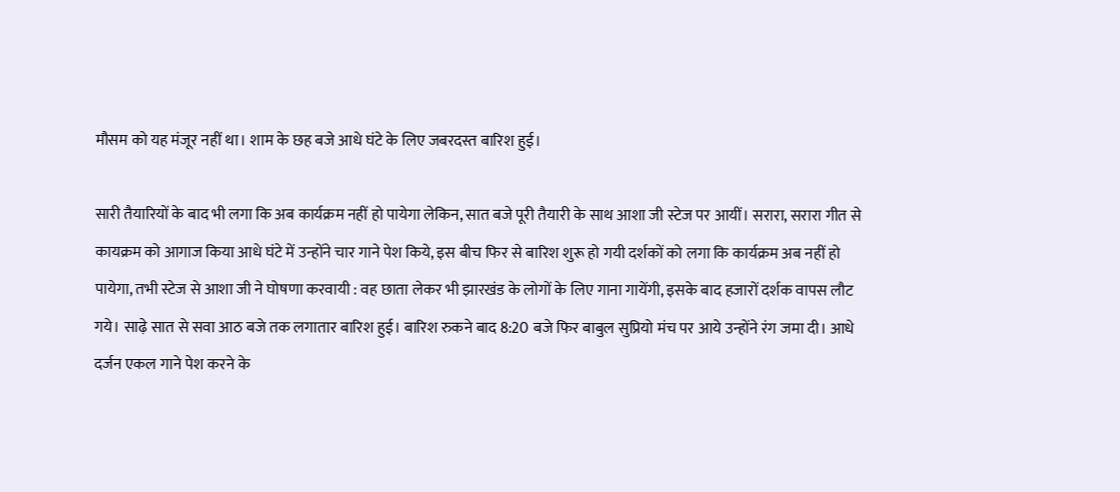मौसम को यह मंजूर नहीं था। शाम के छह बजे आधे घंटे के लिए जबरदस्त बारिश हुई।

सारी तैयारियों के बाद भी लगा कि अब कार्यक्रम नहीं हो पायेगा लेकिन, सात बजे पूरी तैयारी के साथ आशा जी स्टेज पर आयीं। सरारा, सरारा गीत से कायक्रम को आगाज किया आधे घंटे में उन्होंने चार गाने पेश किये, इस बीच फिर से बारिश शुरू हो गयी दर्शकों को लगा कि कार्यक्रम अब नहीं हो पायेगा, तभी स्टेज से आशा जी ने घोषणा करवायी : वह छाता लेकर भी झारखंड के लोगों के लिए गाना गायेंगी, इसके बाद हजारों दर्शक वापस लौट गये। साढ़े सात से सवा आठ बजे तक लगातार बारिश हुई। बारिश रुकने बाद 8:20 बजे फिर बाबुल सुप्रियो मंच पर आये उन्होंने रंग जमा दी। आधे दर्जन एकल गाने पेश करने के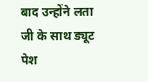बाद उन्होंने लता जी के साथ ड्यूट पेश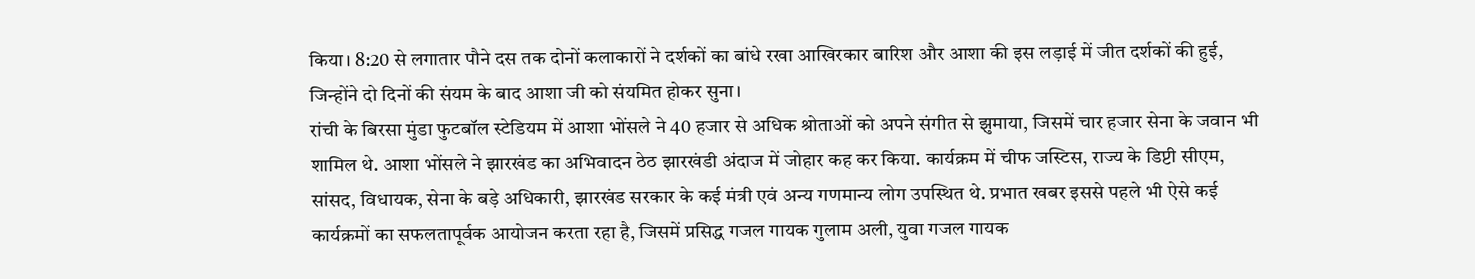किया। 8:20 से लगातार पौने दस तक दोनों कलाकारों ने दर्शकों का बांधे रखा आखिरकार बारिश और आशा की इस लड़ाई में जीत दर्शकों की हुई, जिन्होंने दो दिनों की संयम के बाद आशा जी को संयमित होकर सुना।
रांची के बिरसा मुंडा फुटबॉल स्टेडियम में आशा भोंसले ने 40 हजार से अधिक श्रोताओं को अपने संगीत से झुमाया, जिसमें चार हजार सेना के जवान भी शामिल थे. आशा भोंसले ने झारखंड का अभिवादन ठेठ झारखंडी अंदाज में जोहार कह कर किया. कार्यक्रम में चीफ जस्टिस, राज्य के डिप्टी सीएम, सांसद, विधायक, सेना के बड़े अधिकारी, झारखंड सरकार के कई मंत्री एवं अन्य गणमान्य लोग उपस्थित थे. प्रभात खबर इससे पहले भी ऐसे कई कार्यक्रमों का सफलतापूर्वक आयोजन करता रहा है, जिसमें प्रसिद्ध गजल गायक गुलाम अली, युवा गजल गायक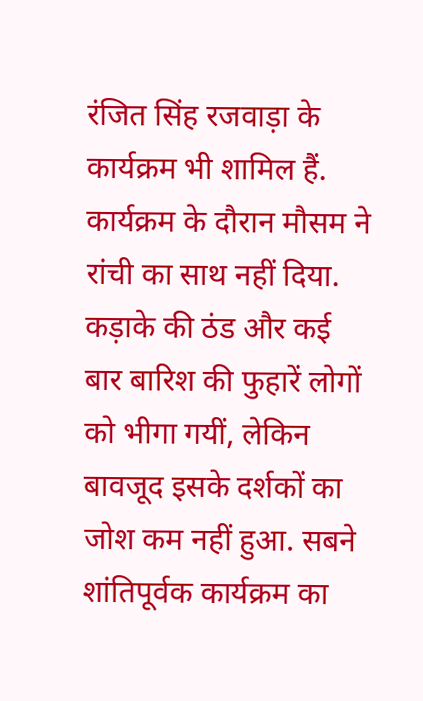रंजित सिंह रजवाड़ा के कार्यक्रम भी शामिल हैं.
कार्यक्रम के दौरान मौसम ने रांची का साथ नहीं दिया. कड़ाके की ठंड और कई बार बारिश की फुहारें लोगों को भीगा गयीं, लेकिन बावजूद इसके दर्शकों का जोश कम नहीं हुआ. सबने शांतिपूर्वक कार्यक्रम का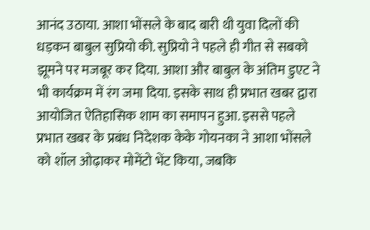आनंद उठाया. आशा भोंसले के बाद बारी थी युवा दिलों की धड़कन बाबुल सुप्रियो की. सुप्रियो ने पहले ही गीत से सबको झूमने पर मजबूर कर दिया. आशा और बाबुल के अंतिम डुएट ने भी कार्यक्रम में रंग जमा दिया. इसके साथ ही प्रभात खबर द्वारा आयोजित ऐतिहासिक शाम का समापन हुआ. इससे पहले प्रभात खबर के प्रबंध निदेशक केके गोयनका ने आशा भोंसले को शॉल ओढ़ाकर मोमेंटो भेंट किया, जबकि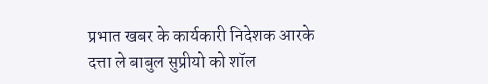प्रभात खबर के कार्यकारी निदेशक आरके दत्ता ले बाबुल सुप्रीयो को शॉल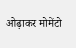ओढ़ाकर मोमेंटो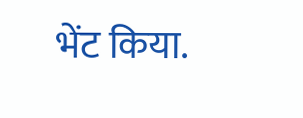भेंट किया.